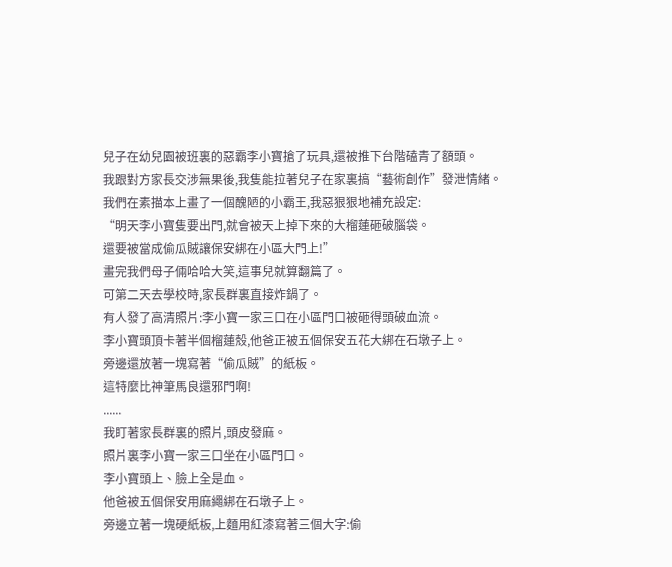兒子在幼兒園被班裏的惡霸李小寶搶了玩具,還被推下台階磕青了額頭。
我跟對方家長交涉無果後,我隻能拉著兒子在家裏搞“藝術創作”發泄情緒。
我們在素描本上畫了一個醜陋的小霸王,我惡狠狠地補充設定:
“明天李小寶隻要出門,就會被天上掉下來的大榴蓮砸破腦袋。
還要被當成偷瓜賊讓保安綁在小區大門上!”
畫完我們母子倆哈哈大笑,這事兒就算翻篇了。
可第二天去學校時,家長群裏直接炸鍋了。
有人發了高清照片:李小寶一家三口在小區門口被砸得頭破血流。
李小寶頭頂卡著半個榴蓮殼,他爸正被五個保安五花大綁在石墩子上。
旁邊還放著一塊寫著“偷瓜賊”的紙板。
這特麼比神筆馬良還邪門啊!
......
我盯著家長群裏的照片,頭皮發麻。
照片裏李小寶一家三口坐在小區門口。
李小寶頭上、臉上全是血。
他爸被五個保安用麻繩綁在石墩子上。
旁邊立著一塊硬紙板,上麵用紅漆寫著三個大字:偷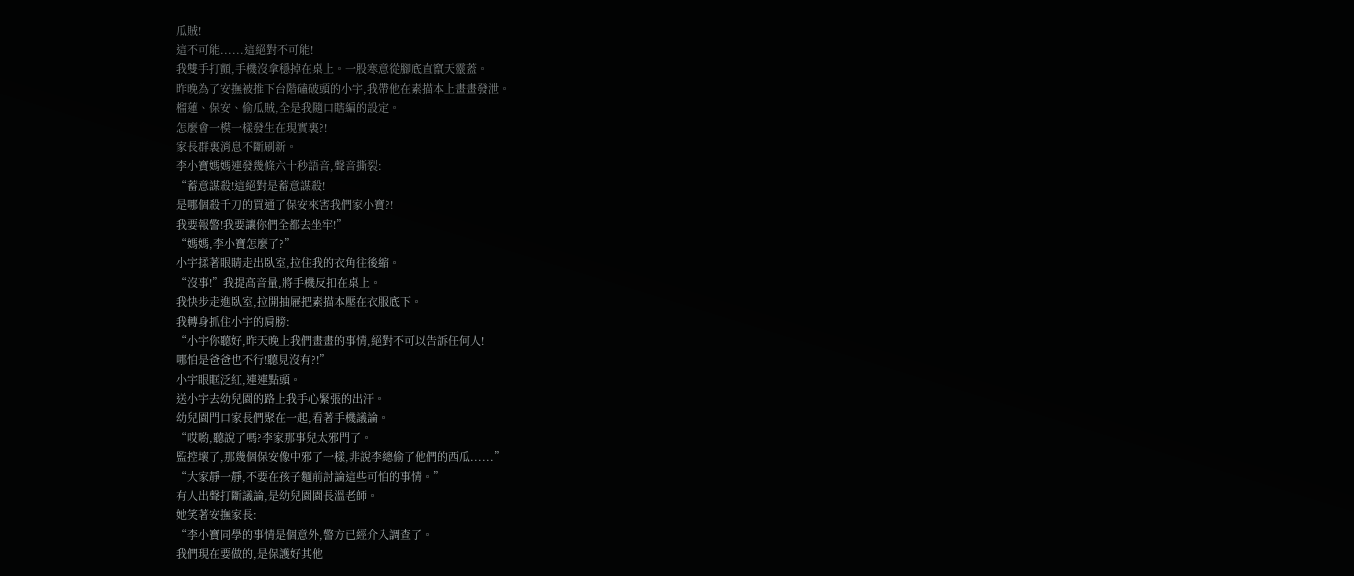瓜賊!
這不可能......這絕對不可能!
我雙手打顫,手機沒拿穩掉在桌上。一股寒意從腳底直竄天靈蓋。
昨晚為了安撫被推下台階磕破頭的小宇,我帶他在素描本上畫畫發泄。
榴蓮、保安、偷瓜賊,全是我隨口瞎編的設定。
怎麼會一模一樣發生在現實裏?!
家長群裏消息不斷刷新。
李小寶媽媽連發幾條六十秒語音,聲音撕裂:
“蓄意謀殺!這絕對是蓄意謀殺!
是哪個殺千刀的買通了保安來害我們家小寶?!
我要報警!我要讓你們全都去坐牢!”
“媽媽,李小寶怎麼了?”
小宇揉著眼睛走出臥室,拉住我的衣角往後縮。
“沒事!”我提高音量,將手機反扣在桌上。
我快步走進臥室,拉開抽屜把素描本壓在衣服底下。
我轉身抓住小宇的肩膀:
“小宇你聽好,昨天晚上我們畫畫的事情,絕對不可以告訴任何人!
哪怕是爸爸也不行!聽見沒有?!”
小宇眼眶泛紅,連連點頭。
送小宇去幼兒園的路上我手心緊張的出汗。
幼兒園門口家長們聚在一起,看著手機議論。
“哎喲,聽說了嗎?李家那事兒太邪門了。
監控壞了,那幾個保安像中邪了一樣,非說李總偷了他們的西瓜......”
“大家靜一靜,不要在孩子麵前討論這些可怕的事情。”
有人出聲打斷議論,是幼兒園園長溫老師。
她笑著安撫家長:
“李小寶同學的事情是個意外,警方已經介入調查了。
我們現在要做的,是保護好其他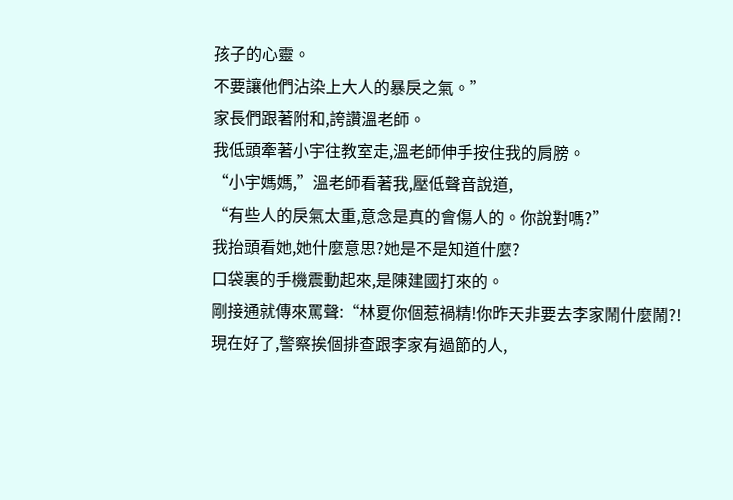孩子的心靈。
不要讓他們沾染上大人的暴戾之氣。”
家長們跟著附和,誇讚溫老師。
我低頭牽著小宇往教室走,溫老師伸手按住我的肩膀。
“小宇媽媽,”溫老師看著我,壓低聲音說道,
“有些人的戾氣太重,意念是真的會傷人的。你說對嗎?”
我抬頭看她,她什麼意思?她是不是知道什麼?
口袋裏的手機震動起來,是陳建國打來的。
剛接通就傳來罵聲:“林夏你個惹禍精!你昨天非要去李家鬧什麼鬧?!
現在好了,警察挨個排查跟李家有過節的人,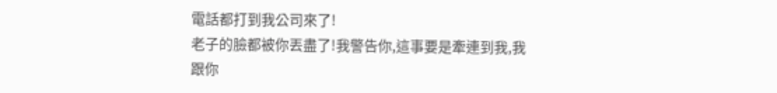電話都打到我公司來了!
老子的臉都被你丟盡了!我警告你,這事要是牽連到我,我跟你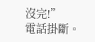沒完!”
電話掛斷。